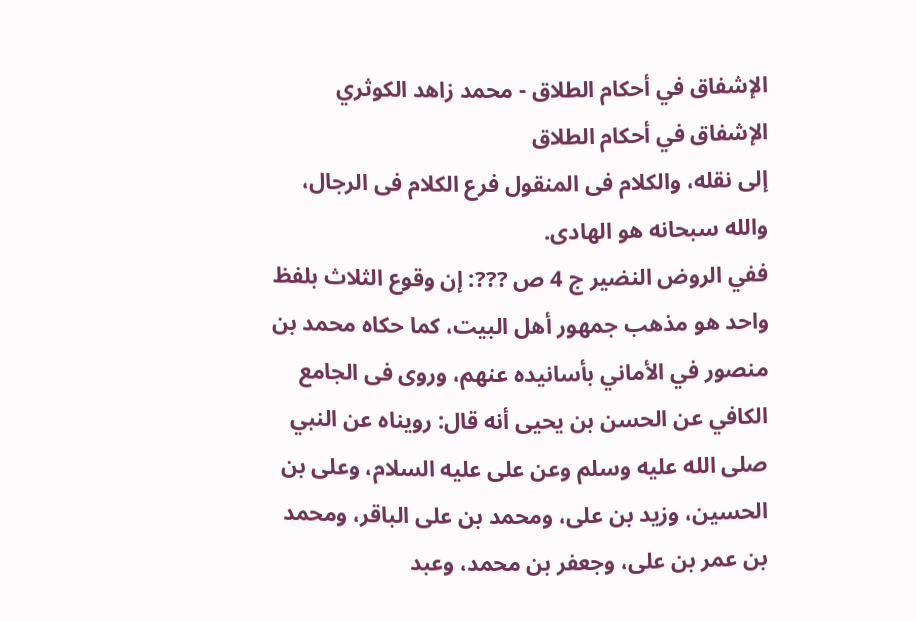الإشفاق في أحكام الطلاق - محمد زاهد الكوثري
الإشفاق في أحكام الطلاق
إلى نقله، والكلام فى المنقول فرع الكلام فى الرجال، والله سبحانه هو الهادى.
ففي الروض النضير ج 4 ص ???: إن وقوع الثلاث بلفظ واحد هو مذهب جمهور أهل البيت، كما حكاه محمد بن منصور في الأماني بأسانيده عنهم، وروى فى الجامع الكافي عن الحسن بن يحيى أنه قال: رويناه عن النبي صلى الله عليه وسلم وعن على عليه السلام، وعلى بن الحسين، وزيد بن على، ومحمد بن على الباقر، ومحمد بن عمر بن على، وجعفر بن محمد، وعبد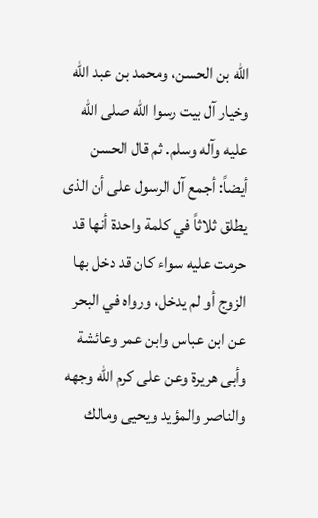الله بن الحسن، ومحمد بن عبد الله وخيار آل بيت رسوا الله صلى الله عليه وآله وسلم. ثم قال الحسن أيضاً: أجمع آل الرسول على أن الذى يطلق ثلاثاً في كلمة واحدة أنها قد حرمت عليه سواء كان قد دخل بها الزوج أو لم يدخل، ورواه في البحر عن ابن عباس وابن عمر وعائشة وأبى هريرة وعن على كرم الله وجهه والناصر والمؤيد ويحيى ومالك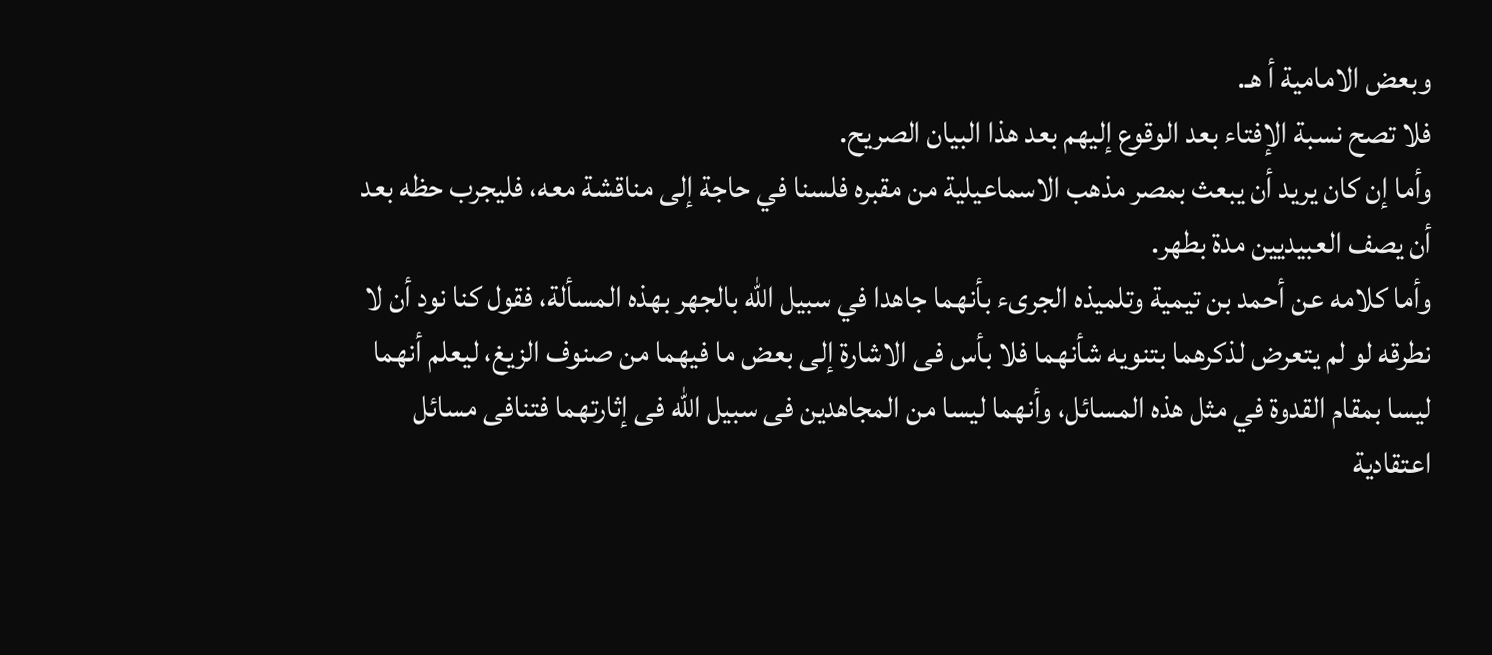وبعض الامامية أ هـ.
فلا تصح نسبة الإفتاء بعد الوقوع إليهم بعد هذا البيان الصريح.
وأما إن كان يريد أن يبعث بمصر مذهب الاسماعيلية من مقبره فلسنا في حاجة إلى مناقشة معه، فليجرب حظه بعد أن يصف العبيديين مدة بطهر.
وأما كلامه عن أحمد بن تيمية وتلميذه الجرىء بأنهما جاهدا في سبيل الله بالجهر بهذه المسألة، فقول كنا نود أن لا نطرقه لو لم يتعرض لذكرهما بتنويه شأنهما فلا بأس فى الاشارة إلى بعض ما فيهما من صنوف الزيغ، ليعلم أنهما ليسا بمقام القدوة في مثل هذه المسائل، وأنهما ليسا من المجاهدين فى سبيل الله فى إثارتهما فتنافى مسائل اعتقادية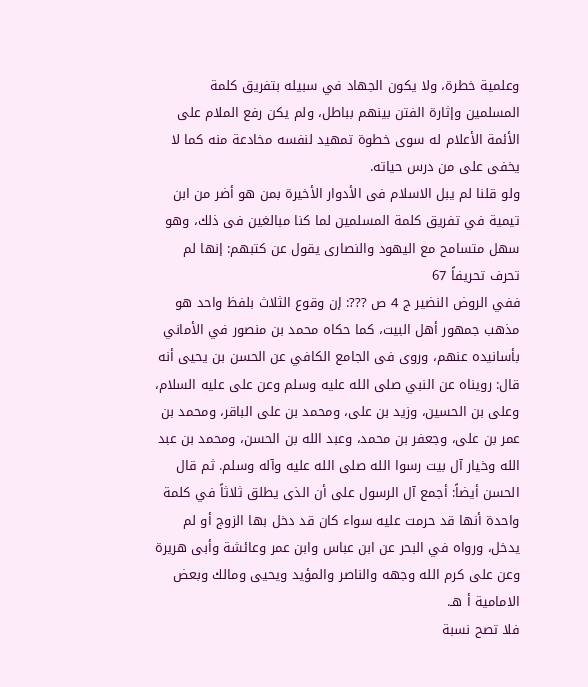وعلمية خطرة، ولا يكون الجهاد في سبيله بتفريق كلمة المسلمين وإثارة الفتن بينهم بباطل، ولم يكن رفع الملام على الأئمة الأعلام له سوى خطوة تمهيد لنفسه مخادعة منه كما لا يخفى على من درس حياته.
ولو قلنا لم يبل الاسلام فى الأدوار الأخيرة بمن هو أضر من ابن تيمية في تفريق كلمة المسلمين لما كنا مبالغين فى ذلك، وهو سهل متسامح مع اليهود والنصارى يقول عن كتبهم: إنها لم تحرف تحريفاً 67
ففي الروض النضير ج 4 ص ???: إن وقوع الثلاث بلفظ واحد هو مذهب جمهور أهل البيت، كما حكاه محمد بن منصور في الأماني بأسانيده عنهم، وروى فى الجامع الكافي عن الحسن بن يحيى أنه قال: رويناه عن النبي صلى الله عليه وسلم وعن على عليه السلام، وعلى بن الحسين، وزيد بن على، ومحمد بن على الباقر، ومحمد بن عمر بن على، وجعفر بن محمد، وعبد الله بن الحسن، ومحمد بن عبد الله وخيار آل بيت رسوا الله صلى الله عليه وآله وسلم. ثم قال الحسن أيضاً: أجمع آل الرسول على أن الذى يطلق ثلاثاً في كلمة واحدة أنها قد حرمت عليه سواء كان قد دخل بها الزوج أو لم يدخل، ورواه في البحر عن ابن عباس وابن عمر وعائشة وأبى هريرة وعن على كرم الله وجهه والناصر والمؤيد ويحيى ومالك وبعض الامامية أ هـ.
فلا تصح نسبة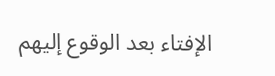الإفتاء بعد الوقوع إليهم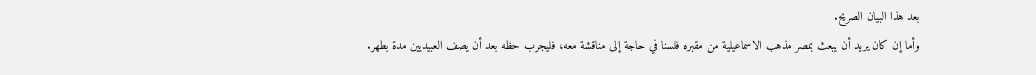بعد هذا البيان الصريح.
وأما إن كان يريد أن يبعث بمصر مذهب الاسماعيلية من مقبره فلسنا في حاجة إلى مناقشة معه، فليجرب حظه بعد أن يصف العبيديين مدة بطهر.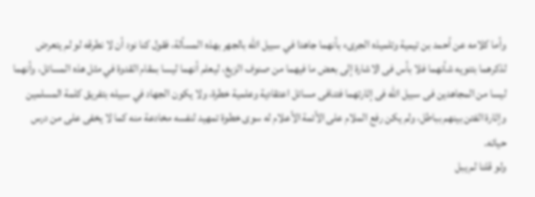وأما كلامه عن أحمد بن تيمية وتلميذه الجرىء بأنهما جاهدا في سبيل الله بالجهر بهذه المسألة، فقول كنا نود أن لا نطرقه لو لم يتعرض لذكرهما بتنويه شأنهما فلا بأس فى الاشارة إلى بعض ما فيهما من صنوف الزيغ، ليعلم أنهما ليسا بمقام القدوة في مثل هذه المسائل، وأنهما ليسا من المجاهدين فى سبيل الله فى إثارتهما فتنافى مسائل اعتقادية وعلمية خطرة، ولا يكون الجهاد في سبيله بتفريق كلمة المسلمين وإثارة الفتن بينهم بباطل، ولم يكن رفع الملام على الأئمة الأعلام له سوى خطوة تمهيد لنفسه مخادعة منه كما لا يخفى على من درس حياته.
ولو قلنا لم يبل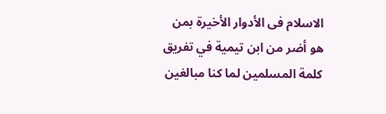الاسلام فى الأدوار الأخيرة بمن هو أضر من ابن تيمية في تفريق كلمة المسلمين لما كنا مبالغين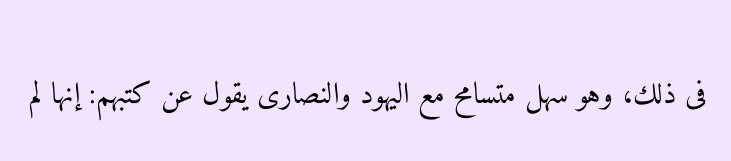فى ذلك، وهو سهل متسامح مع اليهود والنصارى يقول عن كتبهم: إنها لم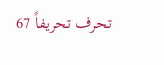تحرف تحريفاً 67